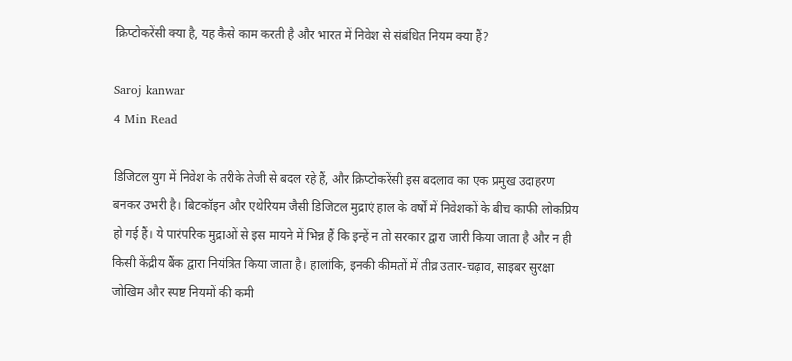क्रिप्टोकरेंसी क्या है, यह कैसे काम करती है और भारत में निवेश से संबंधित नियम क्या हैं?

Saroj kanwar
4 Min Read

डिजिटल युग में निवेश के तरीके तेजी से बदल रहे हैं, और क्रिप्टोकरेंसी इस बदलाव का एक प्रमुख उदाहरण बनकर उभरी है। बिटकॉइन और एथेरियम जैसी डिजिटल मुद्राएं हाल के वर्षों में निवेशकों के बीच काफी लोकप्रिय हो गई हैं। ये पारंपरिक मुद्राओं से इस मायने में भिन्न हैं कि इन्हें न तो सरकार द्वारा जारी किया जाता है और न ही किसी केंद्रीय बैंक द्वारा नियंत्रित किया जाता है। हालांकि, इनकी कीमतों में तीव्र उतार-चढ़ाव, साइबर सुरक्षा जोखिम और स्पष्ट नियमों की कमी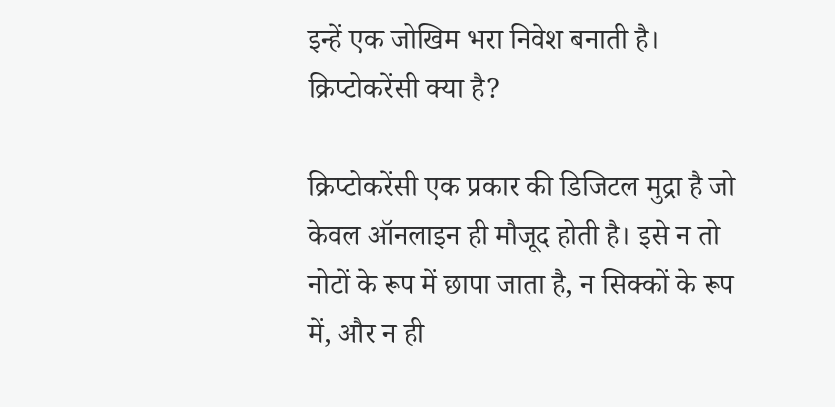इन्हें एक जोखिम भरा निवेश बनाती है।
क्रिप्टोकरेंसी क्या है?

क्रिप्टोकरेंसी एक प्रकार की डिजिटल मुद्रा है जो केवल ऑनलाइन ही मौजूद होती है। इसे न तो नोटों के रूप में छापा जाता है, न सिक्कों के रूप में, और न ही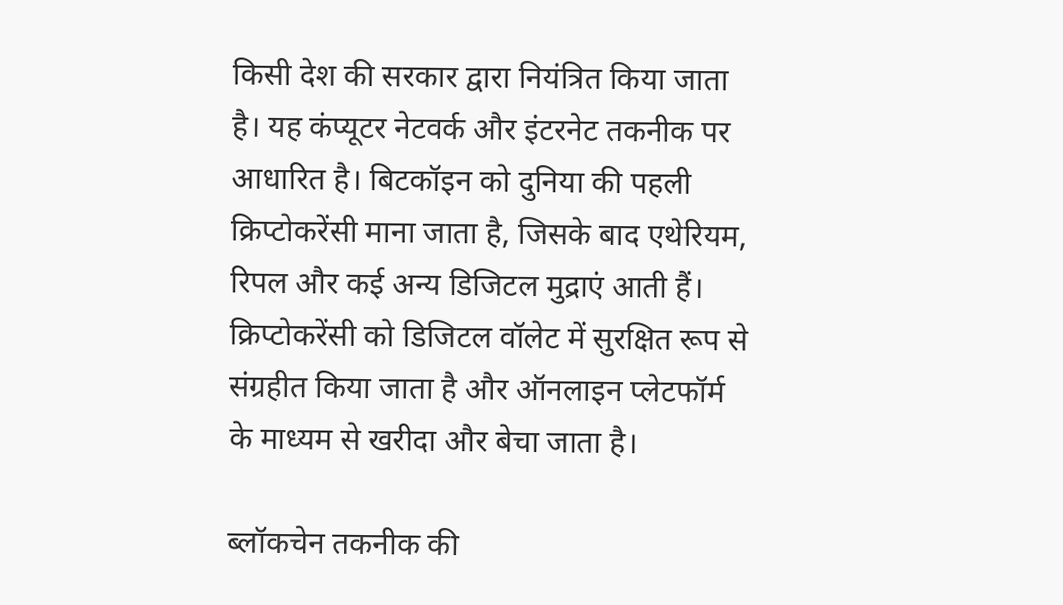किसी देश की सरकार द्वारा नियंत्रित किया जाता है। यह कंप्यूटर नेटवर्क और इंटरनेट तकनीक पर आधारित है। बिटकॉइन को दुनिया की पहली क्रिप्टोकरेंसी माना जाता है, जिसके बाद एथेरियम, रिपल और कई अन्य डिजिटल मुद्राएं आती हैं। क्रिप्टोकरेंसी को डिजिटल वॉलेट में सुरक्षित रूप से संग्रहीत किया जाता है और ऑनलाइन प्लेटफॉर्म के माध्यम से खरीदा और बेचा जाता है।

ब्लॉकचेन तकनीक की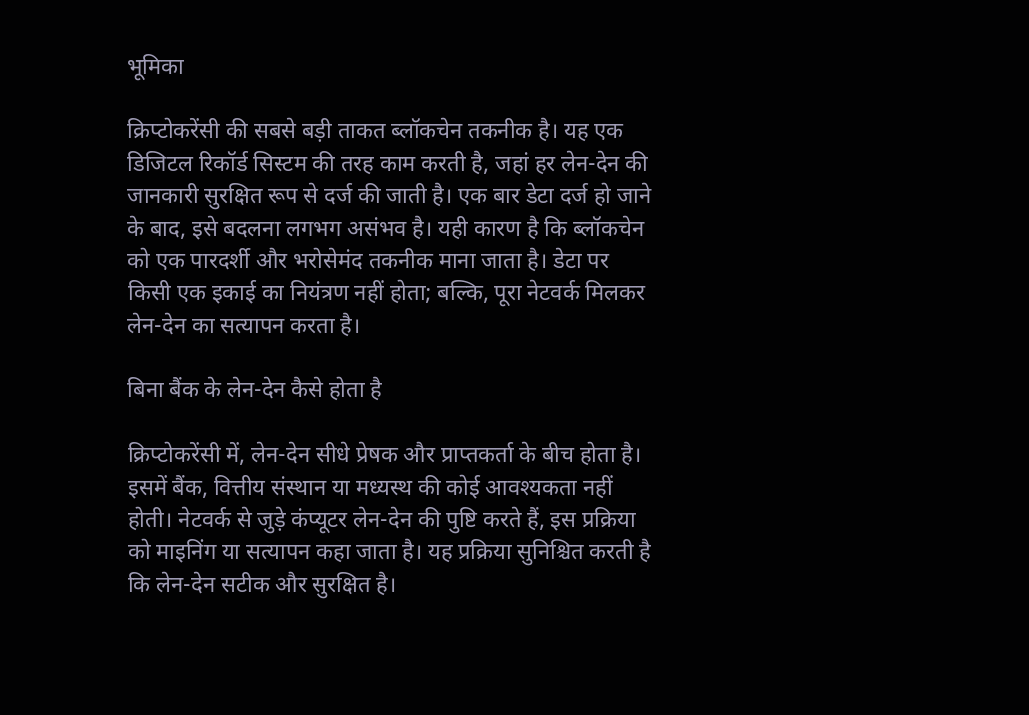भूमिका

क्रिप्टोकरेंसी की सबसे बड़ी ताकत ब्लॉकचेन तकनीक है। यह एक डिजिटल रिकॉर्ड सिस्टम की तरह काम करती है, जहां हर लेन-देन की जानकारी सुरक्षित रूप से दर्ज की जाती है। एक बार डेटा दर्ज हो जाने के बाद, इसे बदलना लगभग असंभव है। यही कारण है कि ब्लॉकचेन को एक पारदर्शी और भरोसेमंद तकनीक माना जाता है। डेटा पर किसी एक इकाई का नियंत्रण नहीं होता; बल्कि, पूरा नेटवर्क मिलकर लेन-देन का सत्यापन करता है।

बिना बैंक के लेन-देन कैसे होता है

क्रिप्टोकरेंसी में, लेन-देन सीधे प्रेषक और प्राप्तकर्ता के बीच होता है। इसमें बैंक, वित्तीय संस्थान या मध्यस्थ की कोई आवश्यकता नहीं होती। नेटवर्क से जुड़े कंप्यूटर लेन-देन की पुष्टि करते हैं, इस प्रक्रिया को माइनिंग या सत्यापन कहा जाता है। यह प्रक्रिया सुनिश्चित करती है कि लेन-देन सटीक और सुरक्षित है।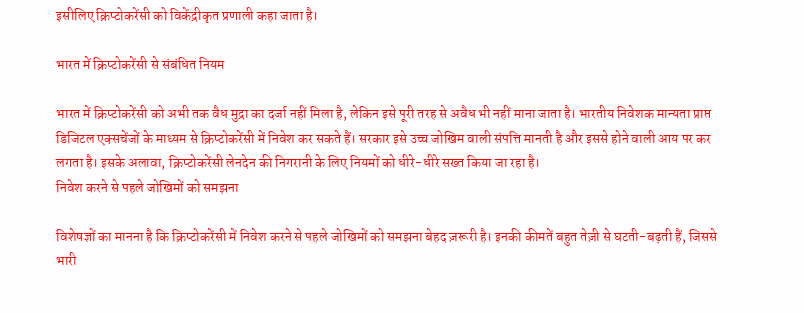इसीलिए क्रिप्टोकरेंसी को विकेंद्रीकृत प्रणाली कहा जाता है।

भारत में क्रिप्टोकरेंसी से संबंधित नियम

भारत में क्रिप्टोकरेंसी को अभी तक वैध मुद्रा का दर्जा नहीं मिला है, लेकिन इसे पूरी तरह से अवैध भी नहीं माना जाता है। भारतीय निवेशक मान्यता प्राप्त डिजिटल एक्सचेंजों के माध्यम से क्रिप्टोकरेंसी में निवेश कर सकते हैं। सरकार इसे उच्च जोखिम वाली संपत्ति मानती है और इससे होने वाली आय पर कर लगता है। इसके अलावा, क्रिप्टोकरेंसी लेनदेन की निगरानी के लिए नियमों को धीरे-धीरे सख्त किया जा रहा है।
निवेश करने से पहले जोखिमों को समझना

विशेषज्ञों का मानना है कि क्रिप्टोकरेंसी में निवेश करने से पहले जोखिमों को समझना बेहद ज़रूरी है। इनकी कीमतें बहुत तेज़ी से घटती-बढ़ती हैं, जिससे भारी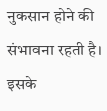नुकसान होने की संभावना रहती है। इसके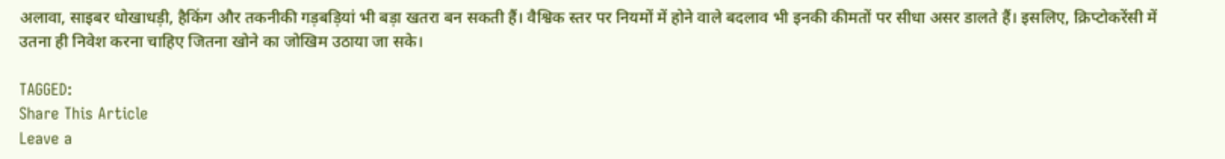अलावा, साइबर धोखाधड़ी, हैकिंग और तकनीकी गड़बड़ियां भी बड़ा खतरा बन सकती हैं। वैश्विक स्तर पर नियमों में होने वाले बदलाव भी इनकी कीमतों पर सीधा असर डालते हैं। इसलिए, क्रिप्टोकरेंसी में उतना ही निवेश करना चाहिए जितना खोने का जोखिम उठाया जा सके।

TAGGED:
Share This Article
Leave a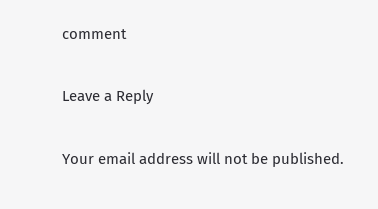comment

Leave a Reply

Your email address will not be published.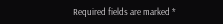Required fields are marked *